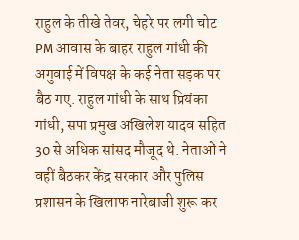राहुल के तीखे तेवर, चेहरे पर लगी चोट
PM आवास के बाहर राहुल गांधी की अगुवाई में विपक्ष के कई नेता सड़क पर बैठ गए. राहुल गांधी के साथ प्रियंका गांधी, सपा प्रमुख अखिलेश यादव सहित 30 से अधिक सांसद मौजूद थे. नेताओं ने वहीं बैठकर केंद्र सरकार और पुलिस प्रशासन के खिलाफ नारेबाजी शुरू कर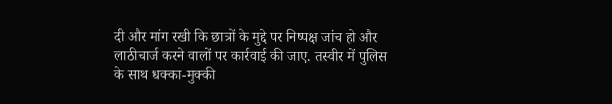दी और मांग रखी कि छात्रों के मुद्दे पर निष्पक्ष जांच हो और लाठीचार्ज करने वालों पर कार्रवाई की जाए. तस्वीर में पुलिस के साथ धक्का-मुक्की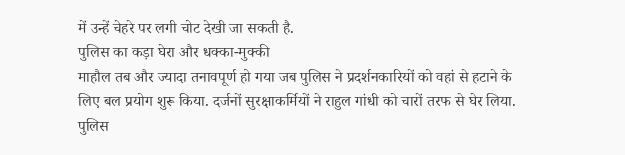में उन्हें चेहरे पर लगी चोट देखी जा सकती है.
पुलिस का कड़ा घेरा और धक्का-मुक्की
माहौल तब और ज्यादा तनावपूर्ण हो गया जब पुलिस ने प्रदर्शनकारियों को वहां से हटाने के लिए बल प्रयोग शुरू किया. दर्जनों सुरक्षाकर्मियों ने राहुल गांधी को चारों तरफ से घेर लिया. पुलिस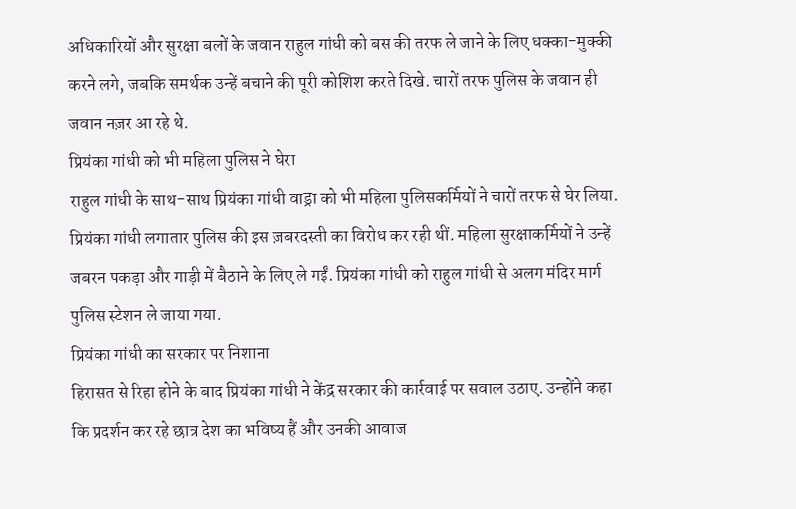अधिकारियों और सुरक्षा बलों के जवान राहुल गांधी को बस की तरफ ले जाने के लिए धक्का-मुक्की करने लगे, जबकि समर्थक उन्हें बचाने की पूरी कोशिश करते दिखे. चारों तरफ पुलिस के जवान ही जवान नज़र आ रहे थे.
प्रियंका गांधी को भी महिला पुलिस ने घेरा
राहुल गांधी के साथ-साथ प्रियंका गांधी वाड्रा को भी महिला पुलिसकर्मियों ने चारों तरफ से घेर लिया. प्रियंका गांधी लगातार पुलिस की इस ज़बरदस्ती का विरोध कर रही थीं. महिला सुरक्षाकर्मियों ने उन्हें जबरन पकड़ा और गाड़ी में बैठाने के लिए ले गईं. प्रियंका गांधी को राहुल गांधी से अलग मंदिर मार्ग पुलिस स्टेशन ले जाया गया.
प्रियंका गांधी का सरकार पर निशाना
हिरासत से रिहा होने के बाद प्रियंका गांधी ने केंद्र सरकार की कार्रवाई पर सवाल उठाए. उन्होंने कहा कि प्रदर्शन कर रहे छात्र देश का भविष्य हैं और उनकी आवाज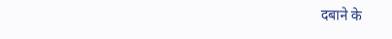दबाने के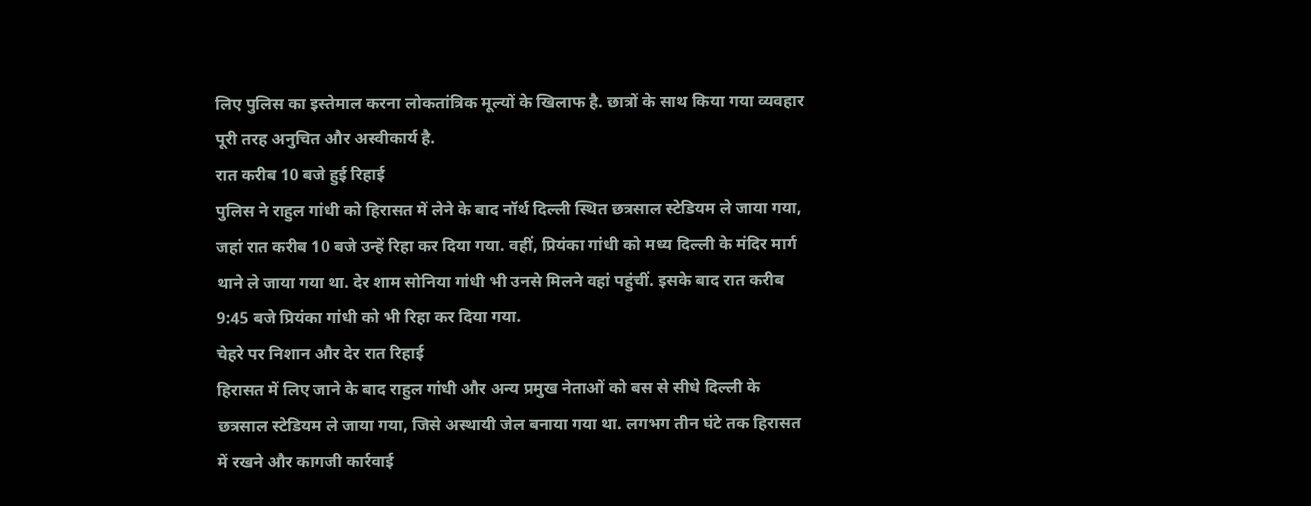लिए पुलिस का इस्तेमाल करना लोकतांत्रिक मूल्यों के खिलाफ है. छात्रों के साथ किया गया व्यवहार पूरी तरह अनुचित और अस्वीकार्य है.
रात करीब 10 बजे हुई रिहाई
पुलिस ने राहुल गांधी को हिरासत में लेने के बाद नॉर्थ दिल्ली स्थित छत्रसाल स्टेडियम ले जाया गया, जहां रात करीब 10 बजे उन्हें रिहा कर दिया गया. वहीं, प्रियंका गांधी को मध्य दिल्ली के मंदिर मार्ग थाने ले जाया गया था. देर शाम सोनिया गांधी भी उनसे मिलने वहां पहुंचीं. इसके बाद रात करीब 9:45 बजे प्रियंका गांधी को भी रिहा कर दिया गया.
चेहरे पर निशान और देर रात रिहाई
हिरासत में लिए जाने के बाद राहुल गांधी और अन्य प्रमुख नेताओं को बस से सीधे दिल्ली के छत्रसाल स्टेडियम ले जाया गया, जिसे अस्थायी जेल बनाया गया था. लगभग तीन घंटे तक हिरासत में रखने और कागजी कार्रवाई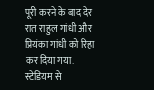पूरी करने के बाद देर रात राहुल गांधी और प्रियंका गांधी को रिहा कर दिया गया. स्टेडियम से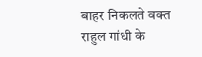बाहर निकलते वक्त राहुल गांधी के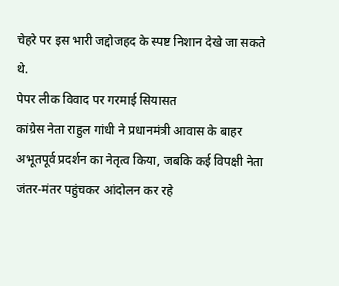चेहरे पर इस भारी जद्दोजहद के स्पष्ट निशान देखे जा सकते थे.
पेपर लीक विवाद पर गरमाई सियासत
कांग्रेस नेता राहुल गांधी ने प्रधानमंत्री आवास के बाहर अभूतपूर्व प्रदर्शन का नेतृत्व किया, जबकि कई विपक्षी नेता जंतर-मंतर पहुंचकर आंदोलन कर रहे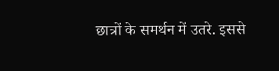छात्रों के समर्थन में उतरे. इससे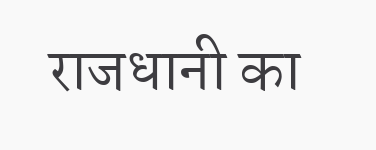राजधानी का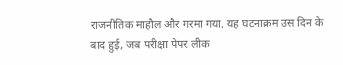राजनीतिक माहौल और गरमा गया. यह घटनाक्रम उस दिन के बाद हुई, जब परीक्षा पेपर लीक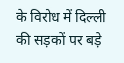के विरोध में दिल्ली की सड़कों पर बड़े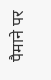पैमाने पर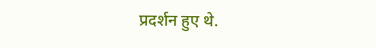प्रदर्शन हुए थे.